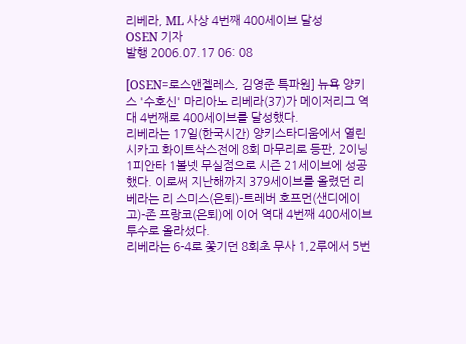리베라, ML 사상 4번째 400세이브 달성
OSEN 기자
발행 2006.07.17 06: 08

[OSEN=로스앤젤레스, 김영준 특파원] 뉴욕 양키스 '수호신' 마리아노 리베라(37)가 메이저리그 역대 4번째로 400세이브를 달성했다.
리베라는 17일(한국시간) 양키스타디움에서 열린 시카고 화이트삭스전에 8회 마무리로 등판, 2이닝 1피안타 1볼넷 무실점으로 시즌 21세이브에 성공했다. 이로써 지난해까지 379세이브를 올렸던 리베라는 리 스미스(은퇴)-트레버 호프먼(샌디에이고)-존 프랑코(은퇴)에 이어 역대 4번째 400세이브 투수로 올라섰다.
리베라는 6-4로 쫓기던 8회초 무사 1,2루에서 5번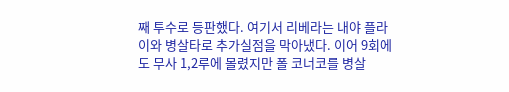째 투수로 등판했다. 여기서 리베라는 내야 플라이와 병살타로 추가실점을 막아냈다. 이어 9회에도 무사 1,2루에 몰렸지만 폴 코너코를 병살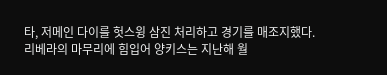타, 저메인 다이를 헛스윙 삼진 처리하고 경기를 매조지했다.
리베라의 마무리에 힘입어 양키스는 지난해 월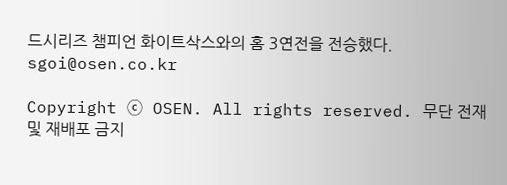드시리즈 챔피언 화이트삭스와의 홈 3연전을 전승했다.
sgoi@osen.co.kr

Copyright ⓒ OSEN. All rights reserved. 무단 전재 및 재배포 금지